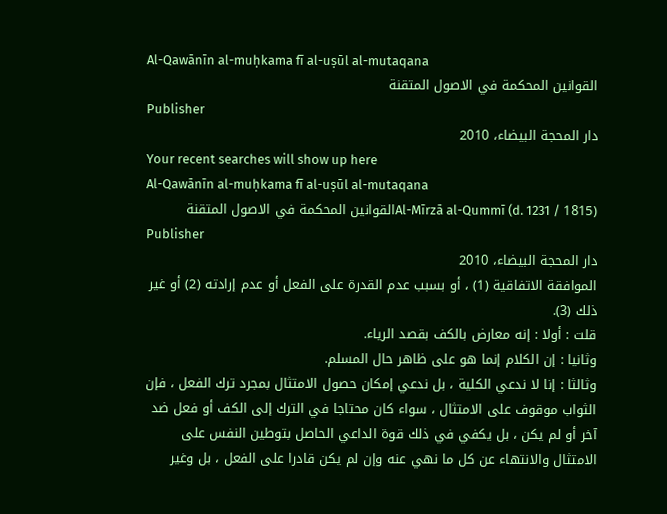Al-Qawānīn al-muḥkama fī al-uṣūl al-mutaqana
القوانين المحكمة في الاصول المتقنة
Publisher
دار المحجة البيضاء، 2010
Your recent searches will show up here
Al-Qawānīn al-muḥkama fī al-uṣūl al-mutaqana
Al-Mīrzā al-Qummī (d. 1231 / 1815)القوانين المحكمة في الاصول المتقنة
Publisher
دار المحجة البيضاء، 2010
الموافقة الاتفاقية (1) ، أو بسبب عدم القدرة على الفعل أو عدم إرادته (2) أو غير ذلك (3).
قلت : أولا : إنه معارض بالكف بقصد الرياء.
وثانيا : إن الكلام إنما هو على ظاهر حال المسلم.
وثالثا : إنا لا ندعي الكلية ، بل ندعي إمكان حصول الامتثال بمجرد ترك الفعل ، فإن الثواب موقوف على الامتثال ، سواء كان محتاجا في الترك إلى الكف أو فعل ضد آخر أو لم يكن ، بل يكفي في ذلك قوة الداعي الحاصل بتوطين النفس على الامتثال والانتهاء عن كل ما نهي عنه وإن لم يكن قادرا على الفعل ، بل وغير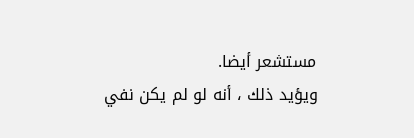مستشعر أيضا.
ويؤيد ذلك ، أنه لو لم يكن نفي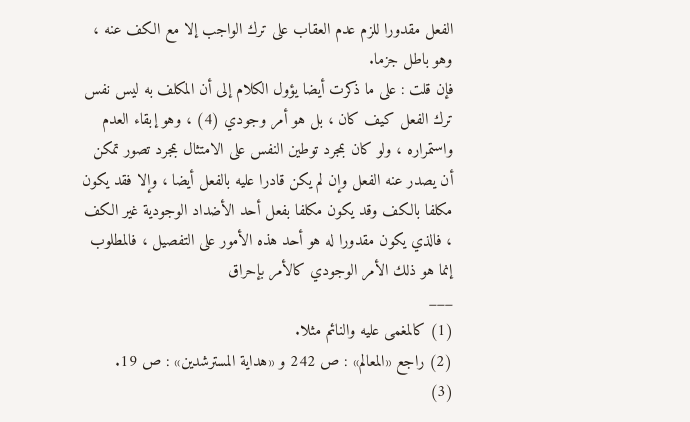الفعل مقدورا للزم عدم العقاب على ترك الواجب إلا مع الكف عنه ، وهو باطل جزما.
فإن قلت : على ما ذكرت أيضا يؤول الكلام إلى أن المكلف به ليس نفس ترك الفعل كيف كان ، بل هو أمر وجودي (4) ، وهو إبقاء العدم واستمراره ، ولو كان بمجرد توطين النفس على الامتثال بمجرد تصور تمكن أن يصدر عنه الفعل وإن لم يكن قادرا عليه بالفعل أيضا ، وإلا فقد يكون مكلفا بالكف وقد يكون مكلفا بفعل أحد الأضداد الوجودية غير الكف ، فالذي يكون مقدورا له هو أحد هذه الأمور على التفصيل ، فالمطلوب إنما هو ذلك الأمر الوجودي كالأمر بإحراق
___
(1) كالمغمى عليه والنائم مثلا.
(2) راجع «المعالم» : ص 242 و «هداية المسترشدين» : ص 19.
(3)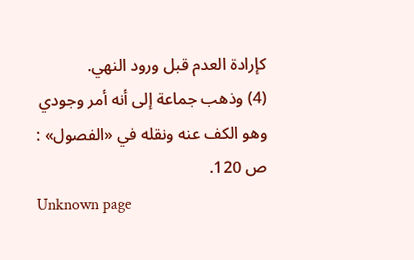كإرادة العدم قبل ورود النهي.
(4) وذهب جماعة إلى أنه أمر وجودي وهو الكف عنه ونقله في «الفصول» : ص 120.
Unknown page